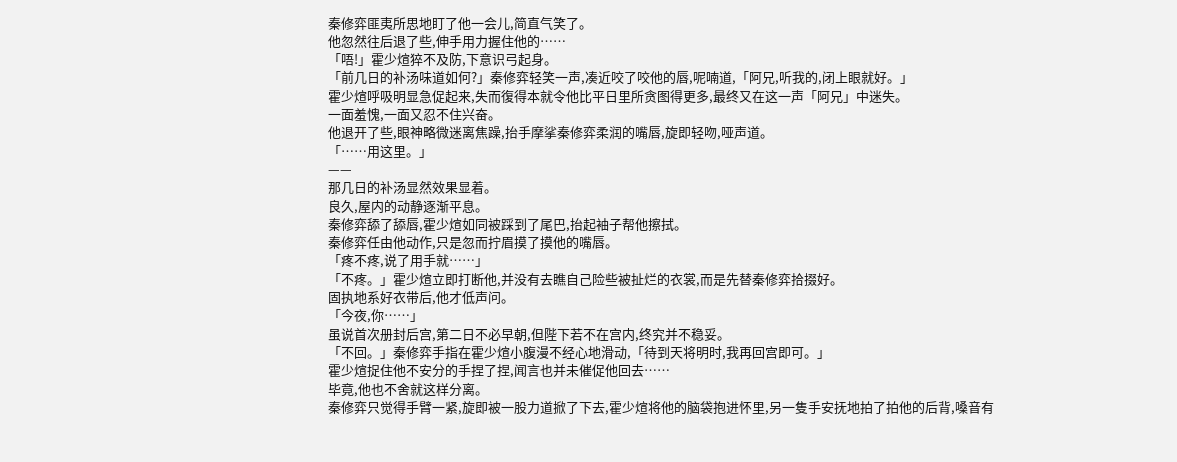秦修弈匪夷所思地盯了他一会儿,简直气笑了。
他忽然往后退了些,伸手用力握住他的……
「唔!」霍少煊猝不及防,下意识弓起身。
「前几日的补汤味道如何?」秦修弈轻笑一声,凑近咬了咬他的唇,呢喃道,「阿兄,听我的,闭上眼就好。」
霍少煊呼吸明显急促起来,失而復得本就令他比平日里所贪图得更多,最终又在这一声「阿兄」中迷失。
一面羞愧,一面又忍不住兴奋。
他退开了些,眼神略微迷离焦躁,抬手摩挲秦修弈柔润的嘴唇,旋即轻吻,哑声道。
「……用这里。」
——
那几日的补汤显然效果显着。
良久,屋内的动静逐渐平息。
秦修弈舔了舔唇,霍少煊如同被踩到了尾巴,抬起袖子帮他擦拭。
秦修弈任由他动作,只是忽而拧眉摸了摸他的嘴唇。
「疼不疼,说了用手就……」
「不疼。」霍少煊立即打断他,并没有去瞧自己险些被扯烂的衣裳,而是先替秦修弈拾掇好。
固执地系好衣带后,他才低声问。
「今夜,你……」
虽说首次册封后宫,第二日不必早朝,但陛下若不在宫内,终究并不稳妥。
「不回。」秦修弈手指在霍少煊小腹漫不经心地滑动,「待到天将明时,我再回宫即可。」
霍少煊捉住他不安分的手捏了捏,闻言也并未催促他回去……
毕竟,他也不舍就这样分离。
秦修弈只觉得手臂一紧,旋即被一股力道掀了下去,霍少煊将他的脑袋抱进怀里,另一隻手安抚地拍了拍他的后背,嗓音有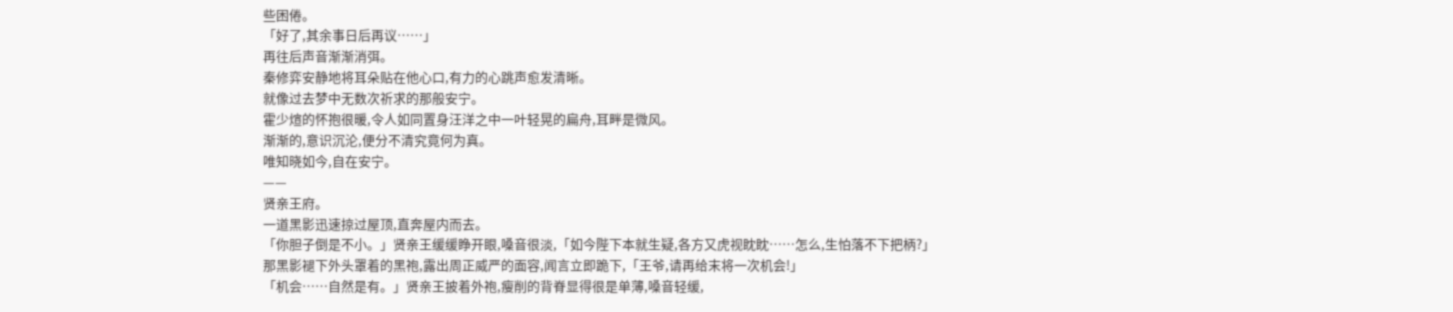些困倦。
「好了,其余事日后再议……」
再往后声音渐渐消弭。
秦修弈安静地将耳朵贴在他心口,有力的心跳声愈发清晰。
就像过去梦中无数次祈求的那般安宁。
霍少煊的怀抱很暖,令人如同置身汪洋之中一叶轻晃的扁舟,耳畔是微风。
渐渐的,意识沉沦,便分不清究竟何为真。
唯知晓如今,自在安宁。
——
贤亲王府。
一道黑影迅速掠过屋顶,直奔屋内而去。
「你胆子倒是不小。」贤亲王缓缓睁开眼,嗓音很淡,「如今陛下本就生疑,各方又虎视眈眈……怎么,生怕落不下把柄?」
那黑影褪下外头罩着的黑袍,露出周正威严的面容,闻言立即跪下,「王爷,请再给末将一次机会!」
「机会……自然是有。」贤亲王披着外袍,瘦削的背脊显得很是单薄,嗓音轻缓,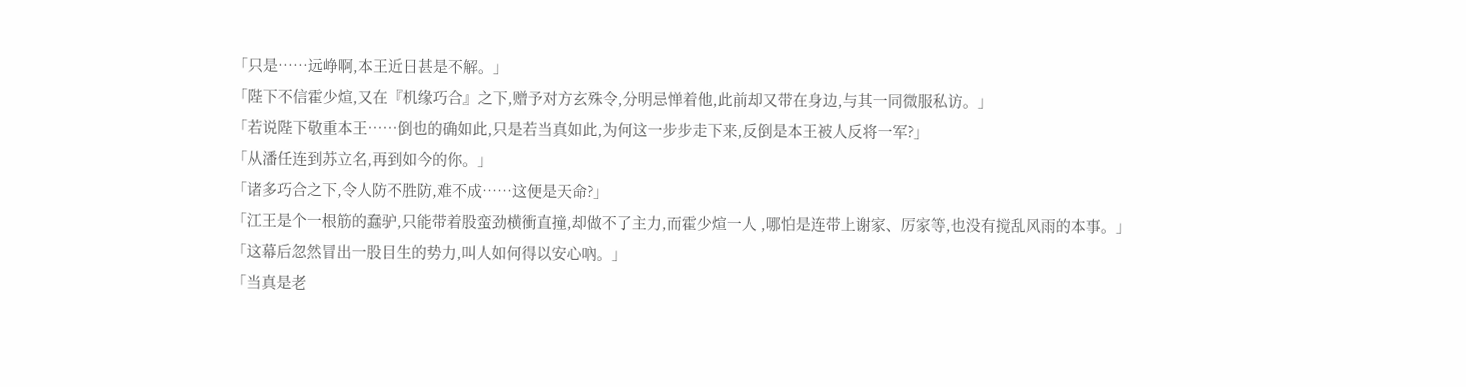「只是……远峥啊,本王近日甚是不解。」
「陛下不信霍少煊,又在『机缘巧合』之下,赠予对方玄殊令,分明忌惮着他,此前却又带在身边,与其一同微服私访。」
「若说陛下敬重本王……倒也的确如此,只是若当真如此,为何这一步步走下来,反倒是本王被人反将一军?」
「从潘任连到苏立名,再到如今的你。」
「诸多巧合之下,令人防不胜防,难不成……这便是天命?」
「江王是个一根筋的蠢驴,只能带着股蛮劲横衝直撞,却做不了主力,而霍少煊一人 ,哪怕是连带上谢家、厉家等,也没有搅乱风雨的本事。」
「这幕后忽然冒出一股目生的势力,叫人如何得以安心吶。」
「当真是老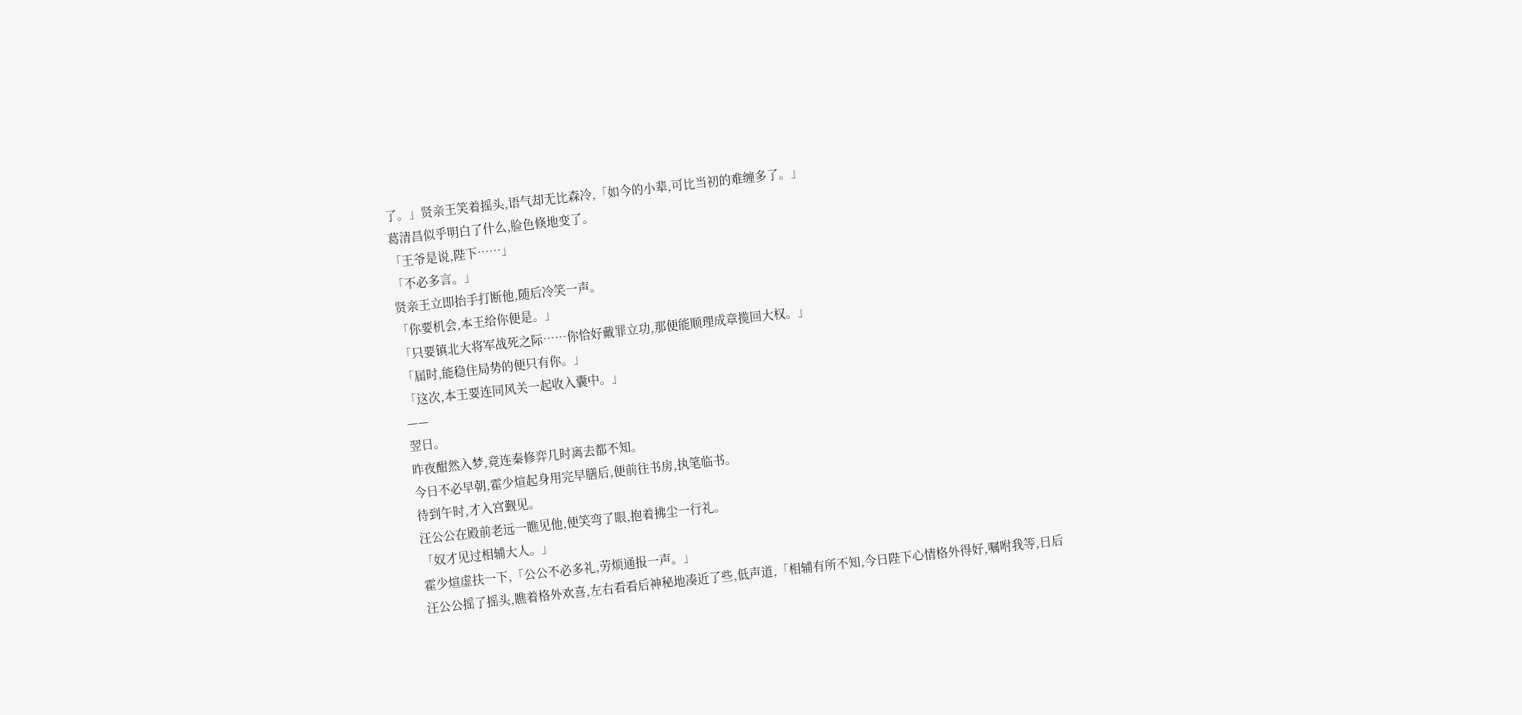了。」贤亲王笑着摇头,语气却无比森冷,「如今的小辈,可比当初的难缠多了。」
葛清昌似乎明白了什么,脸色倏地变了。
「王爷是说,陛下……」
「不必多言。」
贤亲王立即抬手打断他,随后冷笑一声。
「你要机会,本王给你便是。」
「只要镇北大将军战死之际……你恰好戴罪立功,那便能顺理成章揽回大权。」
「届时,能稳住局势的便只有你。」
「这次,本王要连同风关一起收入囊中。」
——
翌日。
昨夜酣然入梦,竟连秦修弈几时离去都不知。
今日不必早朝,霍少煊起身用完早膳后,便前往书房,执笔临书。
待到午时,才入宫觐见。
汪公公在殿前老远一瞧见他,便笑弯了眼,抱着拂尘一行礼。
「奴才见过相辅大人。」
霍少煊虚扶一下,「公公不必多礼,劳烦通报一声。」
汪公公摇了摇头,瞧着格外欢喜,左右看看后神秘地凑近了些,低声道,「相辅有所不知,今日陛下心情格外得好,嘱咐我等,日后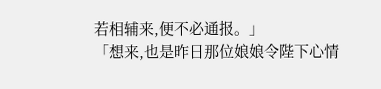若相辅来,便不必通报。」
「想来,也是昨日那位娘娘令陛下心情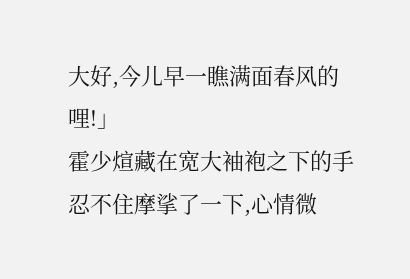大好,今儿早一瞧满面春风的哩!」
霍少煊藏在宽大袖袍之下的手忍不住摩挲了一下,心情微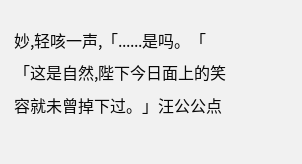妙,轻咳一声,「......是吗。「
「这是自然,陛下今日面上的笑容就未曾掉下过。」汪公公点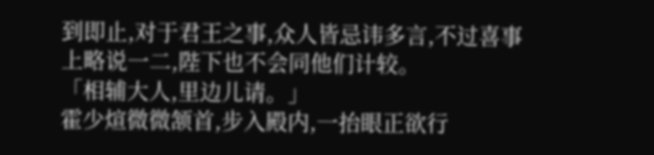到即止,对于君王之事,众人皆忌讳多言,不过喜事上略说一二,陛下也不会同他们计较。
「相辅大人,里边儿请。」
霍少煊微微颔首,步入殿内,一抬眼正欲行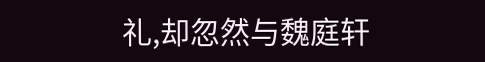礼,却忽然与魏庭轩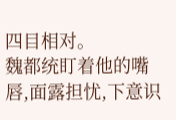四目相对。
魏都统盯着他的嘴唇,面露担忧,下意识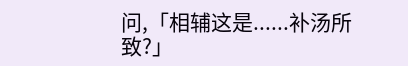问,「相辅这是......补汤所致?」